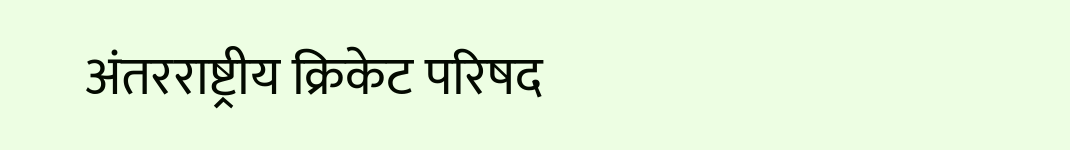अंतरराष्ट्रीय क्रिकेट परिषद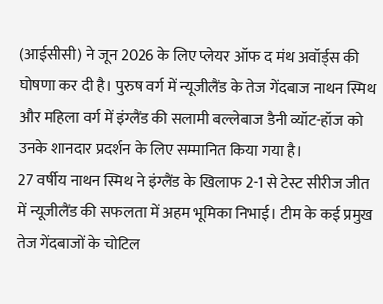(आईसीसी) ने जून 2026 के लिए प्लेयर ऑफ द मंथ अवॉर्ड्स की घोषणा कर दी है। पुरुष वर्ग में न्यूजीलैंड के तेज गेंदबाज नाथन स्मिथ और महिला वर्ग में इंग्लैंड की सलामी बल्लेबाज डैनी व्यॉट-हॉज को उनके शानदार प्रदर्शन के लिए सम्मानित किया गया है।
27 वर्षीय नाथन स्मिथ ने इंग्लैंड के खिलाफ 2-1 से टेस्ट सीरीज जीत में न्यूजीलैंड की सफलता में अहम भूमिका निभाई। टीम के कई प्रमुख तेज गेंदबाजों के चोटिल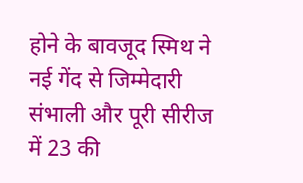होने के बावजूद स्मिथ ने नई गेंद से जिम्मेदारी संभाली और पूरी सीरीज में 23 की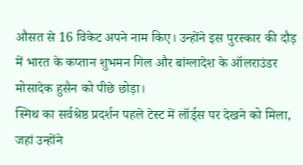औसत से 16 विकेट अपने नाम किए। उन्होंने इस पुरस्कार की दौड़ में भारत के कप्तान शुभमन गिल और बांग्लादेश के ऑलराउंडर मोसादेक हुसैन को पीछे छोड़ा।
स्मिथ का सर्वश्रेष्ठ प्रदर्शन पहले टेस्ट में लॉर्ड्स पर देखने को मिला, जहां उन्होंने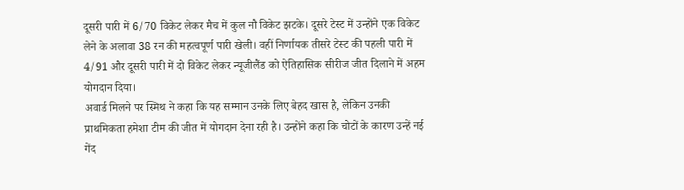दूसरी पारी में 6/70 विकेट लेकर मैच में कुल नौ विकेट झटके। दूसरे टेस्ट में उन्होंने एक विकेट लेने के अलावा 38 रन की महत्वपूर्ण पारी खेली। वहीं निर्णायक तीसरे टेस्ट की पहली पारी में 4/91 और दूसरी पारी में दो विकेट लेकर न्यूजीलैंड को ऐतिहासिक सीरीज जीत दिलाने में अहम योगदान दिया।
अवार्ड मिलने पर स्मिथ ने कहा कि यह सम्मान उनके लिए बेहद खास है, लेकिन उनकी प्राथमिकता हमेशा टीम की जीत में योगदान देना रही है। उन्होंने कहा कि चोटों के कारण उन्हें नई गेंद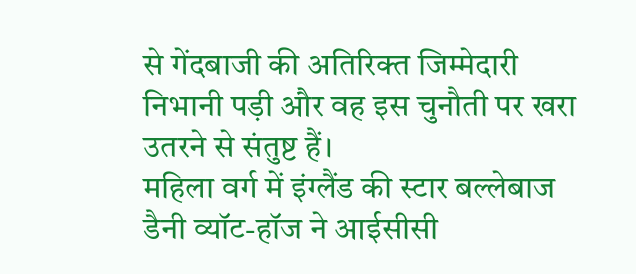से गेंदबाजी की अतिरिक्त जिम्मेदारी निभानी पड़ी और वह इस चुनौती पर खरा उतरने से संतुष्ट हैं।
महिला वर्ग में इंग्लैंड की स्टार बल्लेबाज डैनी व्यॉट-हॉज ने आईसीसी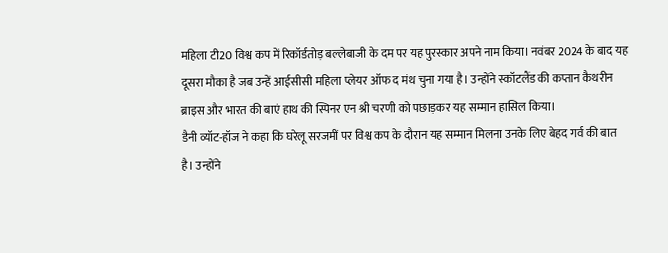महिला टी20 विश्व कप में रिकॉर्डतोड़ बल्लेबाजी के दम पर यह पुरस्कार अपने नाम किया। नवंबर 2024 के बाद यह दूसरा मौका है जब उन्हें आईसीसी महिला प्लेयर ऑफ द मंथ चुना गया है। उन्होंने स्कॉटलैंड की कप्तान कैथरीन ब्राइस और भारत की बाएं हाथ की स्पिनर एन श्री चरणी को पछाड़कर यह सम्मान हासिल किया।
डैनी व्यॉट-हॉज ने कहा कि घरेलू सरजमीं पर विश्व कप के दौरान यह सम्मान मिलना उनके लिए बेहद गर्व की बात है। उन्होंने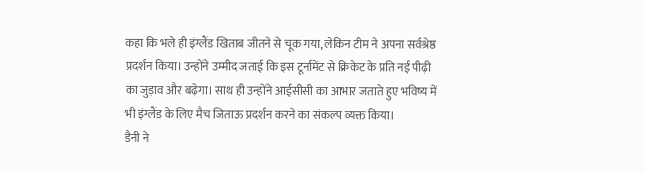कहा कि भले ही इंग्लैंड खिताब जीतने से चूक गया, लेकिन टीम ने अपना सर्वश्रेष्ठ प्रदर्शन किया। उन्होंने उम्मीद जताई कि इस टूर्नामेंट से क्रिकेट के प्रति नई पीढ़ी का जुड़ाव और बढ़ेगा। साथ ही उन्होंने आईसीसी का आभार जताते हुए भविष्य में भी इंग्लैंड के लिए मैच जिताऊ प्रदर्शन करने का संकल्प व्यक्त किया।
डैनी ने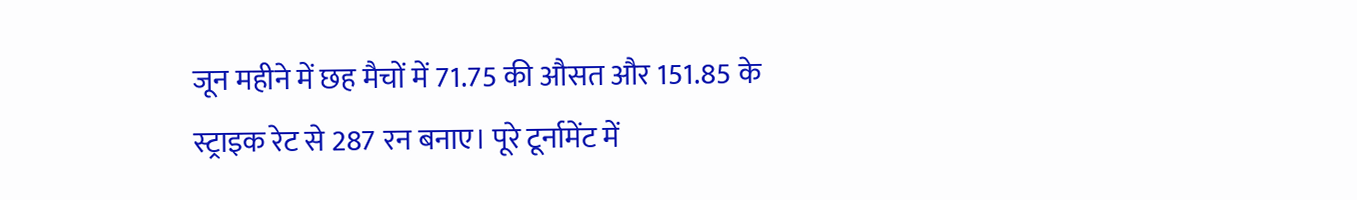जून महीने में छह मैचों में 71.75 की औसत और 151.85 के स्ट्राइक रेट से 287 रन बनाए। पूरे टूर्नामेंट में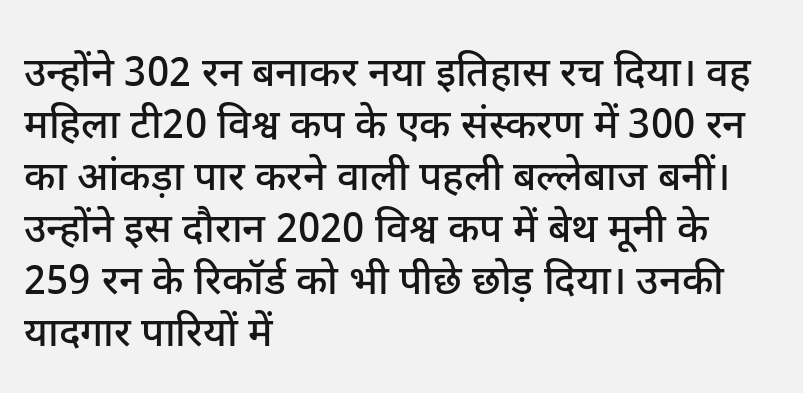उन्होंने 302 रन बनाकर नया इतिहास रच दिया। वह महिला टी20 विश्व कप के एक संस्करण में 300 रन का आंकड़ा पार करने वाली पहली बल्लेबाज बनीं। उन्होंने इस दौरान 2020 विश्व कप में बेथ मूनी के 259 रन के रिकॉर्ड को भी पीछे छोड़ दिया। उनकी यादगार पारियों में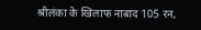श्रीलंका के खिलाफ नाबाद 105 रन,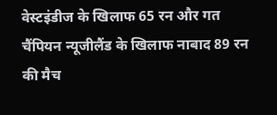वेस्टइंडीज के खिलाफ 65 रन और गत चैंपियन न्यूजीलैंड के खिलाफ नाबाद 89 रन की मैच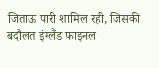जिताऊ पारी शामिल रही, जिसकी बदौलत इंग्लैंड फाइनल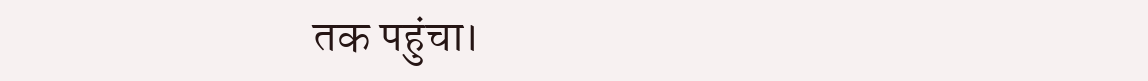तक पहुंचा।